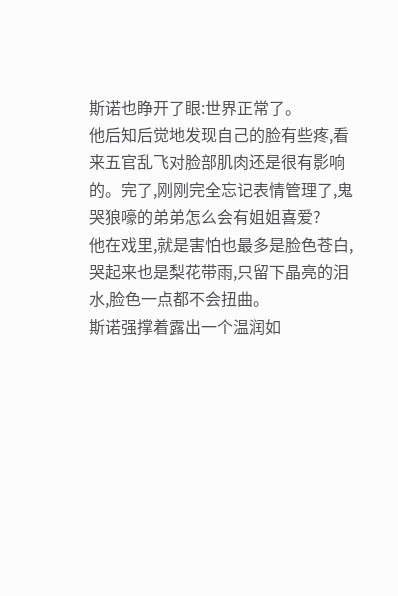斯诺也睁开了眼:世界正常了。
他后知后觉地发现自己的脸有些疼,看来五官乱飞对脸部肌肉还是很有影响的。完了,刚刚完全忘记表情管理了,鬼哭狼嚎的弟弟怎么会有姐姐喜爱?
他在戏里,就是害怕也最多是脸色苍白,哭起来也是梨花带雨,只留下晶亮的泪水,脸色一点都不会扭曲。
斯诺强撑着露出一个温润如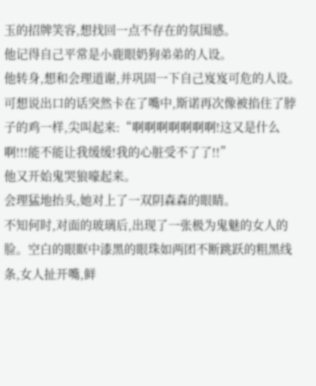玉的招牌笑容,想找回一点不存在的氛围感。
他记得自己平常是小鹿眼奶狗弟弟的人设。
他转身,想和会理道谢,并巩固一下自己岌岌可危的人设。可想说出口的话突然卡在了嘴中,斯诺再次像被掐住了脖子的鸡一样,尖叫起来:“啊啊啊啊啊啊啊!这又是什么啊!!!能不能让我缓缓!我的心脏受不了了!!”
他又开始鬼哭狼嚎起来。
会理猛地抬头,她对上了一双阴森森的眼睛。
不知何时,对面的玻璃后,出现了一张极为鬼魅的女人的脸。空白的眼眶中漆黑的眼珠如两团不断跳跃的粗黑线条,女人扯开嘴,鲜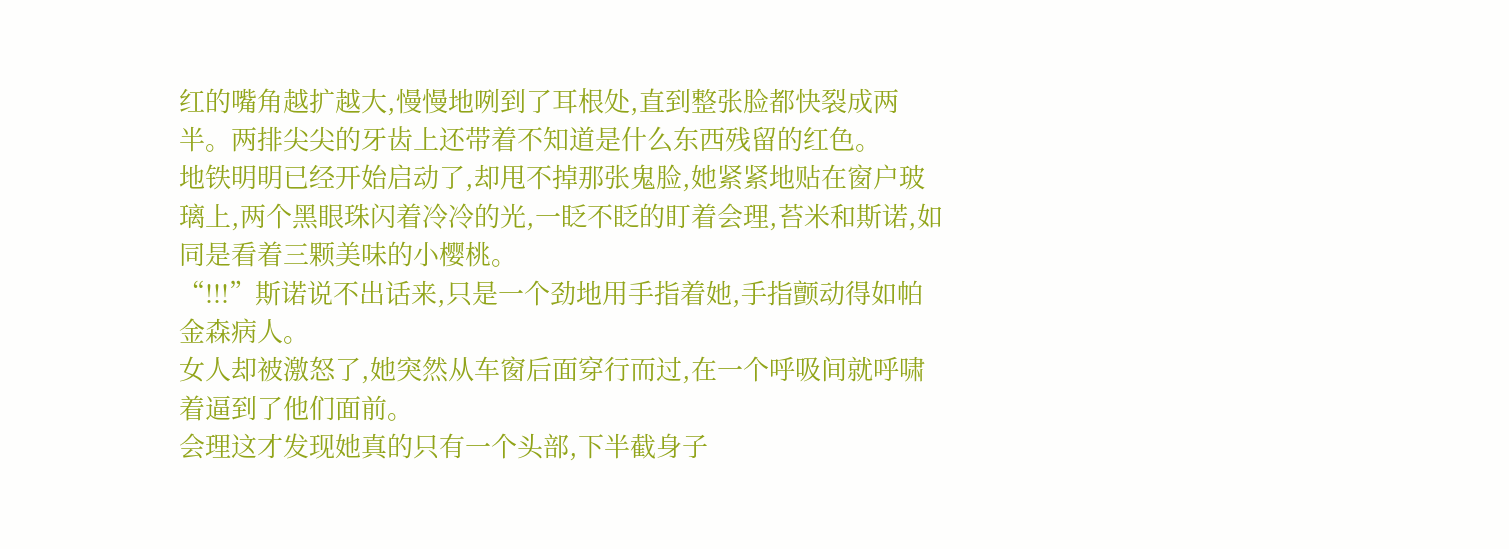红的嘴角越扩越大,慢慢地咧到了耳根处,直到整张脸都快裂成两半。两排尖尖的牙齿上还带着不知道是什么东西残留的红色。
地铁明明已经开始启动了,却甩不掉那张鬼脸,她紧紧地贴在窗户玻璃上,两个黑眼珠闪着冷冷的光,一眨不眨的盯着会理,苔米和斯诺,如同是看着三颗美味的小樱桃。
“!!!”斯诺说不出话来,只是一个劲地用手指着她,手指颤动得如帕金森病人。
女人却被激怒了,她突然从车窗后面穿行而过,在一个呼吸间就呼啸着逼到了他们面前。
会理这才发现她真的只有一个头部,下半截身子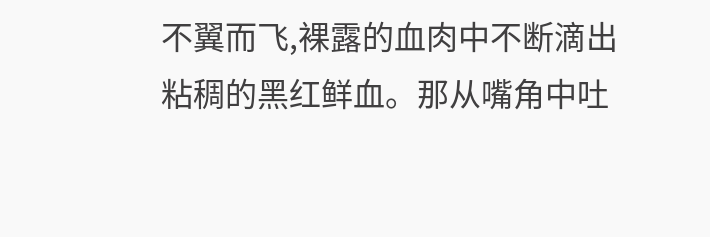不翼而飞,裸露的血肉中不断滴出粘稠的黑红鲜血。那从嘴角中吐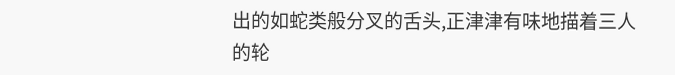出的如蛇类般分叉的舌头,正津津有味地描着三人的轮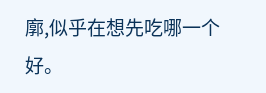廓,似乎在想先吃哪一个好。